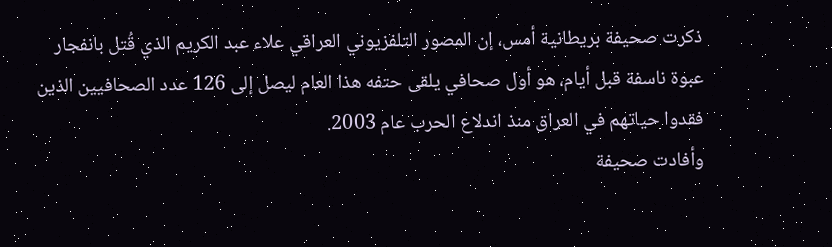ذكرت صحيفة بريطانية أمس، إن المصور التلفزيوني العراقي علاء عبد الكريم الذي قُتل بانفجار عبوة ناسفة قبل أيام، هو أول صحافي يلقى حتفه هذا العام ليصل إلى 126 عدد الصحافيين الذين فقدوا حياتهم في العراق منذ اندلاع الحرب عام 2003.
وأفادت صحيفة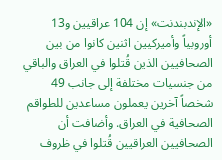«الإندبندنت» إن 104 عراقيين و13 أوروبياً وأميركيين اثنين كانوا من بين الصحافيين الذين قُتلوا في العراق والباقي من جنسيات مختلفة إلى جانب 49 شخصاً آخرين يعملون مساعدين للطواقم الصحافية في العراق. وأضافت أن الصحافيين العراقيين قُتلوا في ظروف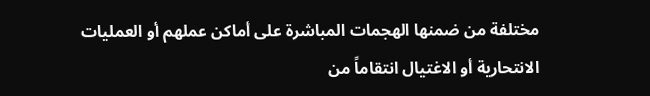مختلفة من ضمنها الهجمات المباشرة على أماكن عملهم أو العمليات الانتحارية أو الاغتيال انتقاماً من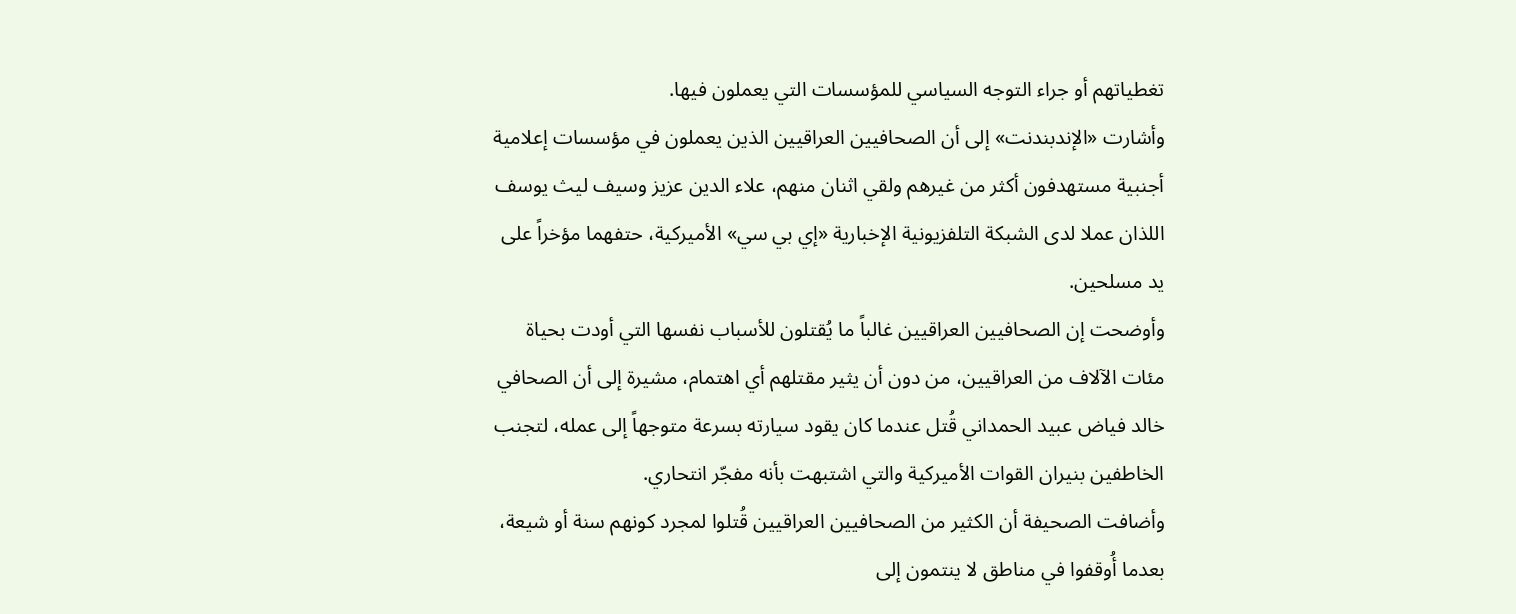تغطياتهم أو جراء التوجه السياسي للمؤسسات التي يعملون فيها.
وأشارت «الإندبندنت» إلى أن الصحافيين العراقيين الذين يعملون في مؤسسات إعلامية أجنبية مستهدفون أكثر من غيرهم ولقي اثنان منهم، علاء الدين عزيز وسيف ليث يوسف اللذان عملا لدى الشبكة التلفزيونية الإخبارية «إي بي سي» الأميركية، حتفهما مؤخراً على يد مسلحين.
وأوضحت إن الصحافيين العراقيين غالباً ما يُقتلون للأسباب نفسها التي أودت بحياة مئات الآلاف من العراقيين، من دون أن يثير مقتلهم أي اهتمام، مشيرة إلى أن الصحافي خالد فياض عبيد الحمداني قُتل عندما كان يقود سيارته بسرعة متوجهاً إلى عمله، لتجنب الخاطفين بنيران القوات الأميركية والتي اشتبهت بأنه مفجّر انتحاري.
وأضافت الصحيفة أن الكثير من الصحافيين العراقيين قُتلوا لمجرد كونهم سنة أو شيعة، بعدما أُوقفوا في مناطق لا ينتمون إلى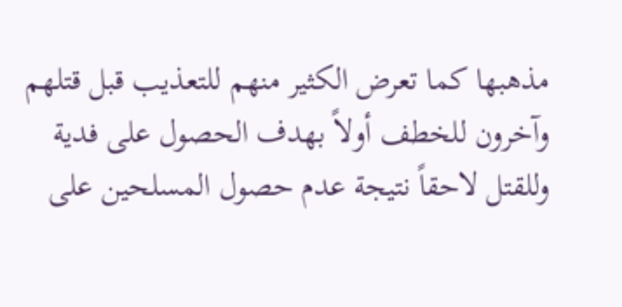مذهبها كما تعرض الكثير منهم للتعذيب قبل قتلهم وآخرون للخطف أولاً بهدف الحصول على فدية وللقتل لاحقاً نتيجة عدم حصول المسلحين على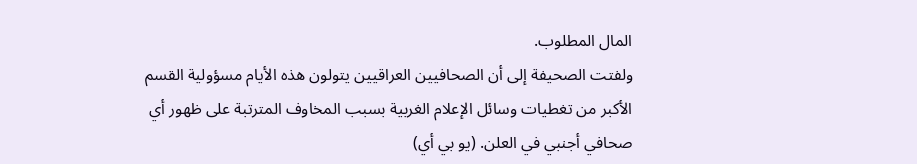المال المطلوب.
ولفتت الصحيفة إلى أن الصحافيين العراقيين يتولون هذه الأيام مسؤولية القسم الأكبر من تغطيات وسائل الإعلام الغربية بسبب المخاوف المترتبة على ظهور أي صحافي أجنبي في العلن. (يو بي أي)